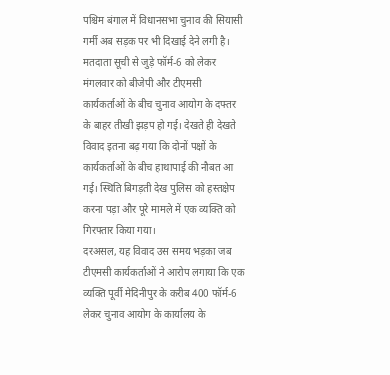पश्चिम बंगाल में विधानसभा चुनाव की सियासी गर्मी अब सड़क पर भी दिखाई देने लगी है। मतदाता सूची से जुड़े फॉर्म-6 को लेकर मंगलवार को बीजेपी और टीएमसी कार्यकर्ताओं के बीच चुनाव आयोग के दफ्तर के बाहर तीखी झड़प हो गई। देखते ही देखते विवाद इतना बढ़ गया कि दोनों पक्षों के कार्यकर्ताओं के बीच हाथापाई की नौबत आ गई। स्थिति बिगड़ती देख पुलिस को हस्तक्षेप करना पड़ा और पूरे मामले में एक व्यक्ति को गिरफ्तार किया गया।
दरअसल, यह विवाद उस समय भड़का जब टीएमसी कार्यकर्ताओं ने आरोप लगाया कि एक व्यक्ति पूर्वी मेदिनीपुर के करीब 400 फॉर्म-6 लेकर चुनाव आयोग के कार्यालय के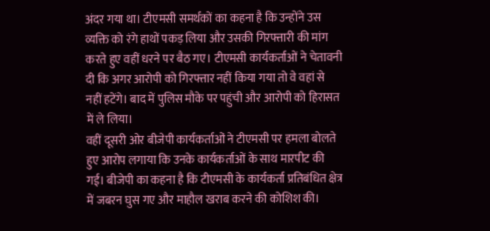अंदर गया था। टीएमसी समर्थकों का कहना है कि उन्होंने उस व्यक्ति को रंगे हाथों पकड़ लिया और उसकी गिरफ्तारी की मांग करते हुए वहीं धरने पर बैठ गए। टीएमसी कार्यकर्ताओं ने चेतावनी दी कि अगर आरोपी को गिरफ्तार नहीं किया गया तो वे वहां से नहीं हटेंगे। बाद में पुलिस मौके पर पहुंची और आरोपी को हिरासत में ले लिया।
वहीं दूसरी ओर बीजेपी कार्यकर्ताओं ने टीएमसी पर हमला बोलते हुए आरोप लगाया कि उनके कार्यकर्ताओं के साथ मारपीट की गई। बीजेपी का कहना है कि टीएमसी के कार्यकर्ता प्रतिबंधित क्षेत्र में जबरन घुस गए और माहौल खराब करने की कोशिश की।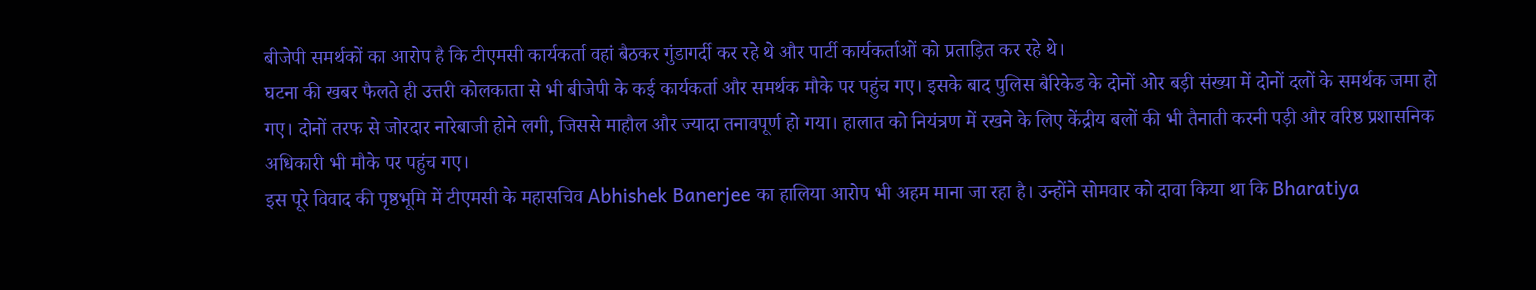बीजेपी समर्थकों का आरोप है कि टीएमसी कार्यकर्ता वहां बैठकर गुंडागर्दी कर रहे थे और पार्टी कार्यकर्ताओं को प्रताड़ित कर रहे थे।
घटना की खबर फैलते ही उत्तरी कोलकाता से भी बीजेपी के कई कार्यकर्ता और समर्थक मौके पर पहुंच गए। इसके बाद पुलिस बैरिकेड के दोनों ओर बड़ी संख्या में दोनों दलों के समर्थक जमा हो गए। दोनों तरफ से जोरदार नारेबाजी होने लगी, जिससे माहौल और ज्यादा तनावपूर्ण हो गया। हालात को नियंत्रण में रखने के लिए केंद्रीय बलों की भी तैनाती करनी पड़ी और वरिष्ठ प्रशासनिक अधिकारी भी मौके पर पहुंच गए।
इस पूरे विवाद की पृष्ठभूमि में टीएमसी के महासचिव Abhishek Banerjee का हालिया आरोप भी अहम माना जा रहा है। उन्होंने सोमवार को दावा किया था कि Bharatiya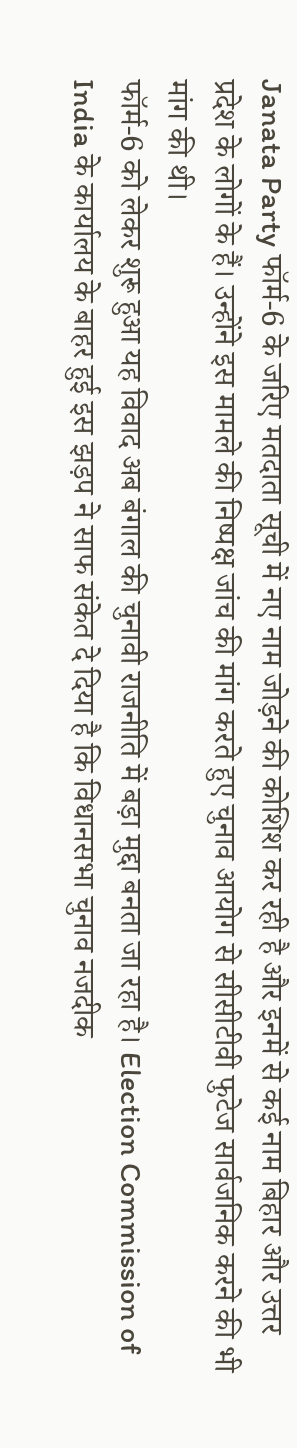Janata Party फॉर्म-6 के जरिए मतदाता सूची में नए नाम जोड़ने की कोशिश कर रही है और इनमें से कई नाम बिहार और उत्तर प्रदेश के लोगों के हैं। उन्होंने इस मामले की निष्पक्ष जांच की मांग करते हुए चुनाव आयोग से सीसीटीवी फुटेज सार्वजनिक करने की भी मांग की थी।
फॉर्म-6 को लेकर शुरू हुआ यह विवाद अब बंगाल की चुनावी राजनीति में बड़ा मुद्दा बनता जा रहा है। Election Commission of India के कार्यालय के बाहर हुई इस झड़प ने साफ संकेत दे दिया है कि विधानसभा चुनाव नजदीक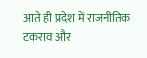आते ही प्रदेश में राजनीतिक टकराव और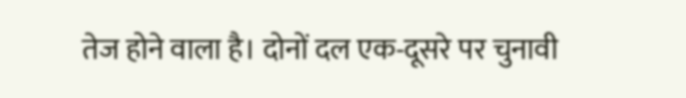तेज होने वाला है। दोनों दल एक-दूसरे पर चुनावी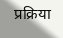प्रक्रिया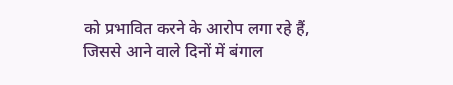को प्रभावित करने के आरोप लगा रहे हैं, जिससे आने वाले दिनों में बंगाल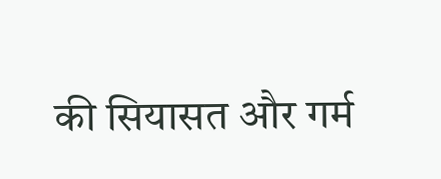की सियासत और गर्म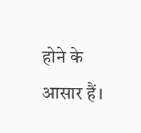होने के आसार हैं।